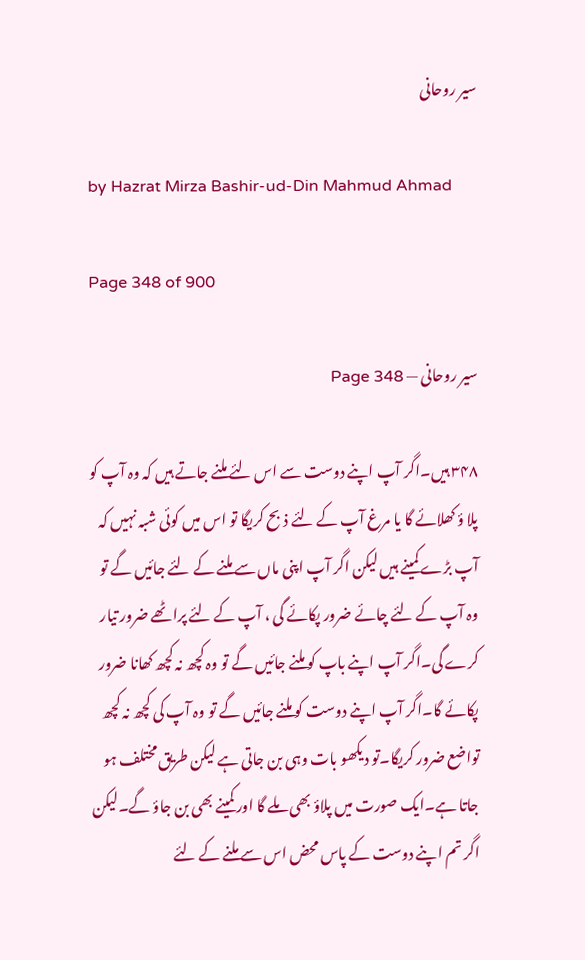سیر روحانی

by Hazrat Mirza Bashir-ud-Din Mahmud Ahmad

Page 348 of 900

سیر روحانی — Page 348

۳۴۸ ہیں۔اگر آپ اپنے دوست سے اس لئے ملنے جاتے ہیں کہ وہ آپ کو پلا ؤ کھلائے گا یا مرغ آپ کے لئے ذبح کریگا تو اس میں کوئی شبہ نہیں کہ آپ بڑے کمینے ہیں لیکن اگر آپ اپنی ماں سے ملنے کے لئے جائیں گے تو وہ آپ کے لئے چائے ضرور پکائے گی ، آپ کے لئے پراٹھے ضرور تیار کرے گی۔اگر آپ اپنے باپ کو ملنے جائیں گے تو وہ کچھ نہ کچھ کھانا ضرور پکائے گا۔اگر آپ اپنے دوست کو ملنے جائیں گے تو وہ آپ کی کچھ نہ کچھ تواضع ضرور کریگا۔تو دیکھو بات وہی بن جاتی ہے لیکن طریق مختلف ہو جاتا ہے۔ایک صورت میں پلاؤ بھی ملے گا اور کمینے بھی بن جاؤ گے۔لیکن اگر تم اپنے دوست کے پاس محض اس سے ملنے کے لئے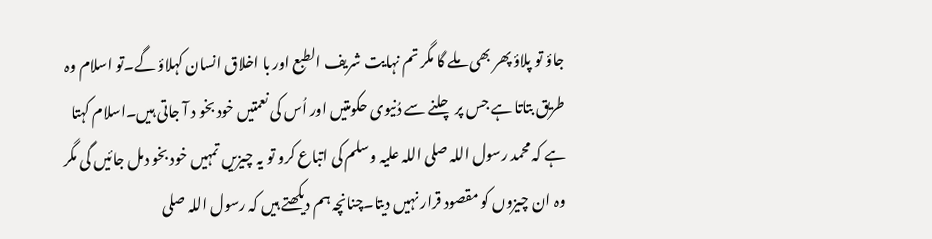جاؤ تو پلاؤ پھر بھی ملے گا مگر تم نہایت شریف الطبع اور با اخلاق انسان کہلاؤ گے۔تو اسلام وہ طریق بتاتا ہے جس پر چلنے سے دُنیوی حکومتیں اور اُس کی نعمتیں خود بخو د آ جاتی ہیں۔اسلام کہتا ہے کہ محمد رسول اللہ صلی اللہ علیہ وسلم کی اتباع کرو تو یہ چیزیں تمہیں خود بخو دمل جائیں گی مگر وہ ان چیزوں کو مقصود قرار نہیں دیتا۔چنانچہ ہم دیکھتے ہیں کہ رسول اللہ صلی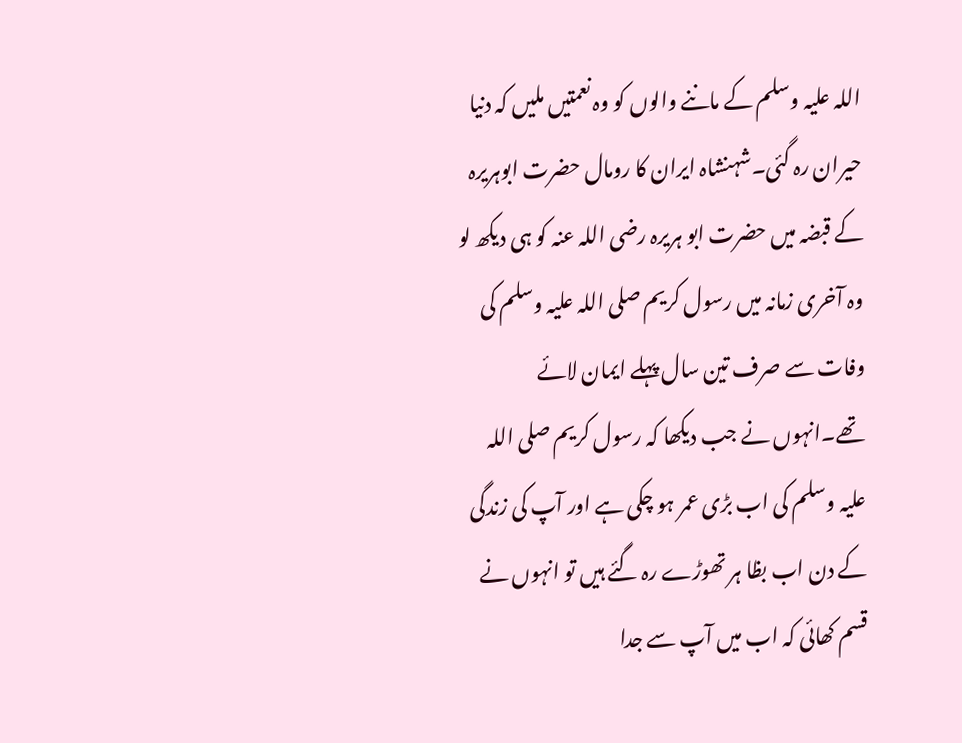اللہ علیہ وسلم کے ماننے والوں کو وہ نعمتیں ملیں کہ دنیا حیران رہ گئی۔شہنشاہ ایران کا رومال حضرت ابوہریرہ کے قبضہ میں حضرت ابو ہریرہ رضی اللہ عنہ کو ہی دیکھ لو وہ آخری زمانہ میں رسول کریم صلی اللہ علیہ وسلم کی وفات سے صرف تین سال پہلے ایمان لائے تھے۔انہوں نے جب دیکھا کہ رسول کریم صلی اللہ علیہ وسلم کی اب بڑی عمر ہو چکی ہے اور آپ کی زندگی کے دن اب بظا ہر تھوڑے رہ گئے ہیں تو انہوں نے قسم کھائی کہ اب میں آپ سے جدا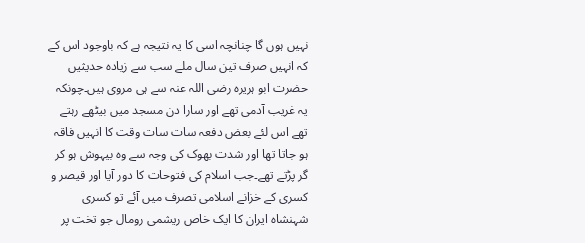نہیں ہوں گا چنانچہ اسی کا یہ نتیجہ ہے کہ باوجود اس کے کہ انہیں صرف تین سال ملے سب سے زیادہ حدیثیں حضرت ابو ہریرہ رضی اللہ عنہ سے ہی مروی ہیں۔چونکہ یہ غریب آدمی تھے اور سارا دن مسجد میں بیٹھے رہتے تھے اس لئے بعض دفعہ سات سات وقت کا انہیں فاقہ ہو جاتا تھا اور شدت بھوک کی وجہ سے وہ بیہوش ہو کر گر پڑتے تھے۔جب اسلام کی فتوحات کا دور آیا اور قیصر و کسری کے خزانے اسلامی تصرف میں آئے تو کسری شہنشاہ ایران کا ایک خاص ریشمی رومال جو تخت پر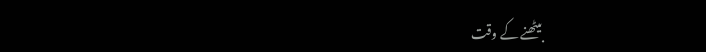بیٹھنے کے وقت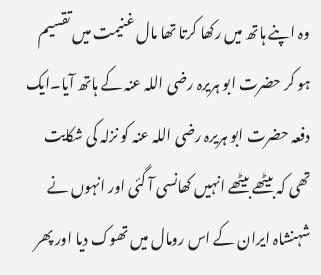وہ اپنے ہاتھ میں رکھا کرتا تھا مال غنیمت میں تقسیم ہو کر حضرت ابو ہریرہ رضی اللہ عنہ کے ہاتھ آیا۔ایک دفعہ حضرت ابو ہریرہ رضی اللہ عنہ کو نزلہ کی شکایت تھی کہ بیٹھے بیٹھے انہیں کھانسی آ گئی اور انہوں نے شہنشاہ ایران کے اس رومال میں تھوک دیا اور پھر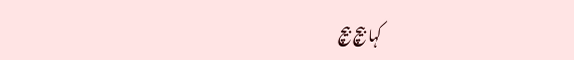کہا بیچ بیچ